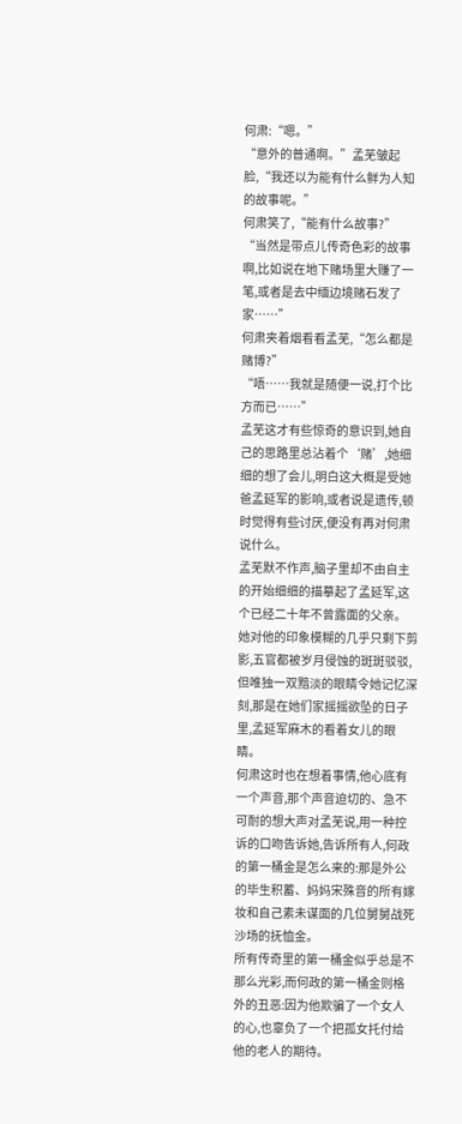何肃:“嗯。”
“意外的普通啊。”孟芜皱起脸,“我还以为能有什么鲜为人知的故事呢。”
何肃笑了,“能有什么故事?”
“当然是带点儿传奇色彩的故事啊,比如说在地下赌场里大赚了一笔,或者是去中缅边境赌石发了家……”
何肃夹着烟看看孟芜,“怎么都是赌博?”
“唔……我就是随便一说,打个比方而已……”
孟芜这才有些惊奇的意识到,她自己的思路里总沾着个‘赌’,她细细的想了会儿,明白这大概是受她爸孟延军的影响,或者说是遗传,顿时觉得有些讨厌,便没有再对何肃说什么。
孟芜默不作声,脑子里却不由自主的开始细细的描摹起了孟延军,这个已经二十年不曾露面的父亲。
她对他的印象模糊的几乎只剩下剪影,五官都被岁月侵蚀的斑斑驳驳,但唯独一双黯淡的眼睛令她记忆深刻,那是在她们家摇摇欲坠的日子里,孟延军麻木的看着女儿的眼睛。
何肃这时也在想着事情,他心底有一个声音,那个声音迫切的、急不可耐的想大声对孟芜说,用一种控诉的口吻告诉她,告诉所有人,何政的第一桶金是怎么来的:那是外公的毕生积蓄、妈妈宋殊音的所有嫁妆和自己素未谋面的几位舅舅战死沙场的抚恤金。
所有传奇里的第一桶金似乎总是不那么光彩,而何政的第一桶金则格外的丑恶:因为他欺骗了一个女人的心,也辜负了一个把孤女托付给他的老人的期待。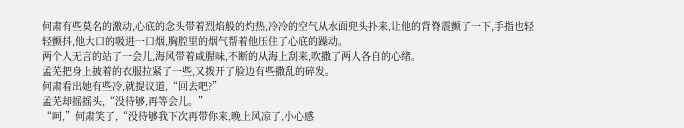何肃有些莫名的激动,心底的念头带着烈焰般的灼热,冷冷的空气从水面兜头扑来,让他的背脊震颤了一下,手指也轻轻颤抖,他大口的吸进一口烟,胸腔里的烟气帮着他压住了心底的躁动。
两个人无言的站了一会儿,海风带着咸腥味,不断的从海上刮来,吹撒了两人各自的心绪。
孟芜把身上披着的衣服拉紧了一些,又拨开了脸边有些撒乱的碎发。
何肃看出她有些冷,就提议道,“回去吧?”
孟芜却摇摇头,“没待够,再等会儿。”
“呵,”何肃笑了,“没待够我下次再带你来,晚上风凉了,小心感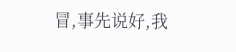冒,事先说好,我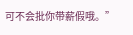可不会批你带薪假哦。”